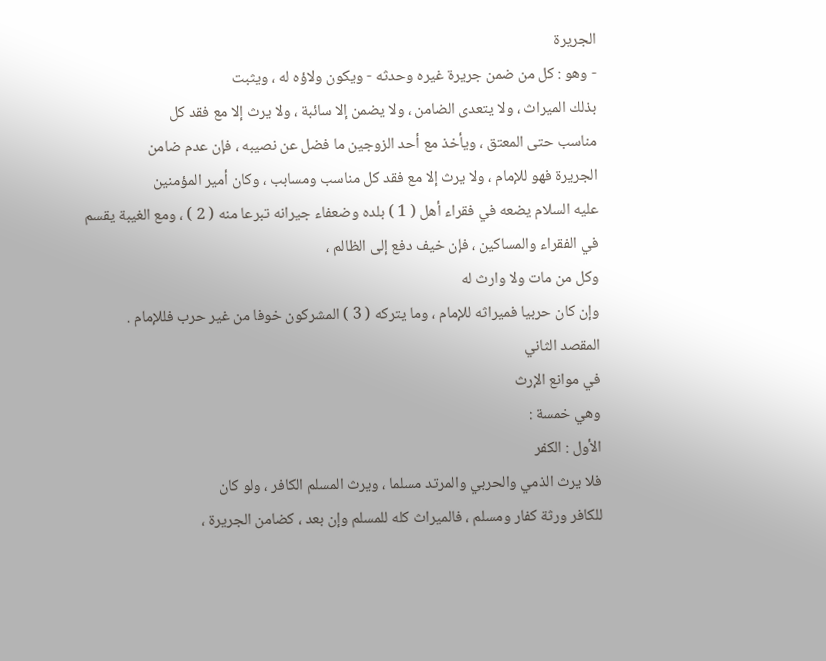الجريرة
- وهو : كل من ضمن جريرة غيره وحدثه - ويكون ولاؤه له ، ويثبت
بذلك الميراث ، ولا يتعدى الضامن ، ولا يضمن إلا سائبة ، ولا يرث إلا مع فقد كل
مناسب حتى المعتق ، ويأخذ مع أحد الزوجين ما فضل عن نصيبه ، فإن عدم ضامن
الجريرة فهو للإمام ، ولا يرث إلا مع فقد كل مناسب ومسابب ، وكان أمير المؤمنين
عليه السلام يضعه في فقراء أهل ( 1 ) بلده وضعفاء جيرانه تبرعا منه ( 2 ) ، ومع الغيبة يقسم
في الفقراء والمساكين ، فإن خيف دفع إلى الظالم ،
وكل من مات ولا وارث له
وإن كان حربيا فميراثه للإمام ، وما يتركه ( 3 ) المشركون خوفا من غير حرب فللإمام .
المقصد الثاني
في موانع الإرث
وهي خمسة :
الأول : الكفر
فلا يرث الذمي والحربي والمرتد مسلما ، ويرث المسلم الكافر ، ولو كان
للكافر ورثة كفار ومسلم ، فالميراث كله للمسلم وإن بعد ، كضامن الجريرة ،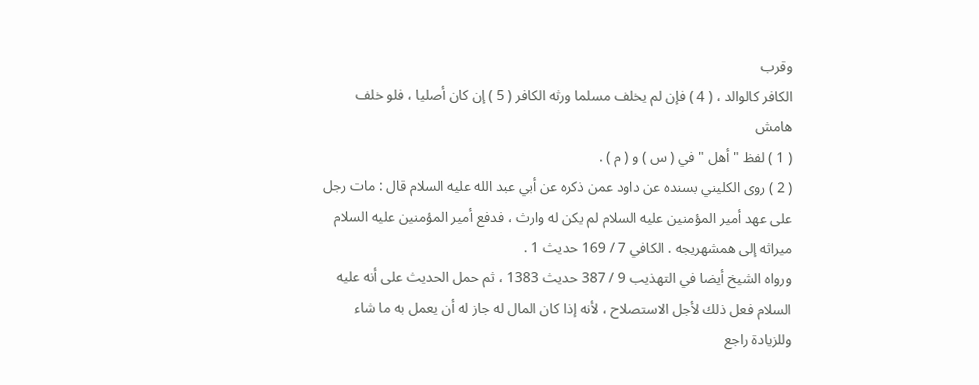وقرب
الكافر كالوالد ، ( 4 ) فإن لم يخلف مسلما ورثه الكافر ( 5 ) إن كان أصليا ، فلو خلف
هامش
( 1 ) لفظ " أهل " في ( س ) و ( م ) .
( 2 ) روى الكليني بسنده عن داود عمن ذكره عن أبي عبد الله عليه السلام قال : مات رجل
على عهد أمير المؤمنين عليه السلام لم يكن له وارث ، فدفع أمير المؤمنين عليه السلام
ميراثه إلى همشهريجه . الكافي 7 / 169 حديث 1 .
ورواه الشيخ أيضا في التهذيب 9 / 387 حديث 1383 ، ثم حمل الحديث على أنه عليه
السلام فعل ذلك لأجل الاستصلاح ، لأنه إذا كان المال له جاز له أن يعمل به ما شاء
وللزيادة راجع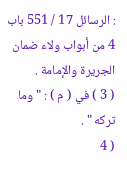: الرسائل 17 / 551 باب 4 من أبواب ولاء ضمان الجريرة والإمامة .
( 3 ) في ( م ) : " وما تركه " .
( 4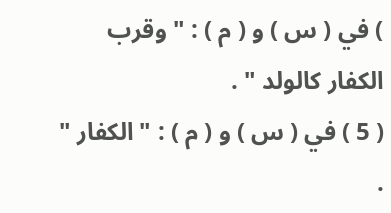) في ( س ) و ( م ) : " وقرب الكفار كالولد " .
( 5 ) في ( س ) و ( م ) : " الكفار " .